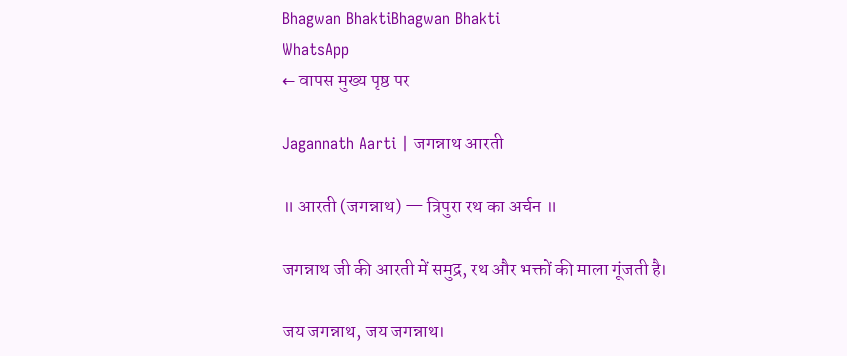Bhagwan BhaktiBhagwan Bhakti
WhatsApp
← वापस मुख्य पृष्ठ पर

Jagannath Aarti | जगन्नाथ आरती

॥ आरती (जगन्नाथ) — त्रिपुरा रथ का अर्चन ॥

जगन्नाथ जी की आरती में समुद्र, रथ और भक्तों की माला गूंजती है।

जय जगन्नाथ, जय जगन्नाथ।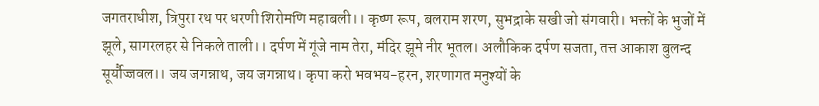जगतराधीश, त्रिपुरा रथ पर धरणी शिरोमणि महाबली।। कृष्ण रूप, बलराम शरण, सुभद्राके सखी जो संगवारी। भक्तों के भुजों में झूले, सागरलहर से निकले ताली।। दर्पण में गूंजे नाम तेरा, मंदिर झूमे नीर भूतल। अलौकिक दर्पण सजता, तत्त आकाश बुलन्द सूर्यौज्जवल।। जय जगन्नाथ, जय जगन्नाथ। कृपा करो भवभय-हरन, शरणागत मनुश्यों के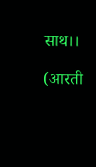साथ।।

(आरती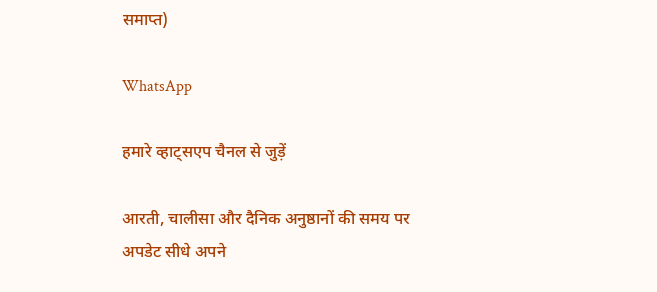समाप्त)

WhatsApp

हमारे व्हाट्सएप चैनल से जुड़ें

आरती, चालीसा और दैनिक अनुष्ठानों की समय पर अपडेट सीधे अपने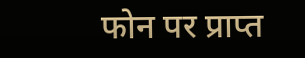फोन पर प्राप्त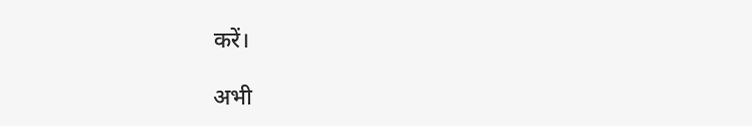करें।

अभी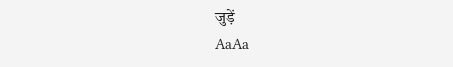जुड़ें
AaAa